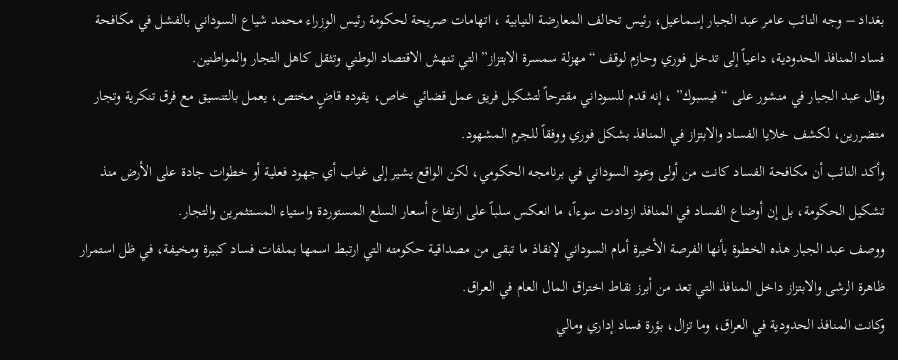بغداد – وجه النائب عامر عبد الجبار إسماعيل، رئيس تحالف المعارضة النيابية ، اتهامات صريحة لحكومة رئيس الوزراء محمد شياع السوداني بالفشل في مكافحة فساد المنافذ الحدودية، داعياً إلى تدخل فوري وحازم لوقف “مهزلة سمسرة الابتزاز” التي تنهش الاقتصاد الوطني وتثقل كاهل التجار والمواطنين.
وقال عبد الجبار في منشور على “فيسبوك” ، إنه قدم للسوداني مقترحاً لتشكيل فريق عمل قضائي خاص، يقوده قاضٍ مختص، يعمل بالتنسيق مع فرق تنكرية وتجار متضررين، لكشف خلايا الفساد والابتزاز في المنافذ بشكل فوري ووفقاً للجرم المشهود.
وأكد النائب أن مكافحة الفساد كانت من أولى وعود السوداني في برنامجه الحكومي، لكن الواقع يشير إلى غياب أي جهود فعلية أو خطوات جادة على الأرض منذ تشكيل الحكومة، بل إن أوضاع الفساد في المنافذ ازدادت سوءاً، ما انعكس سلباً على ارتفاع أسعار السلع المستوردة واستياء المستثمرين والتجار.
ووصف عبد الجبار هذه الخطوة بأنها الفرصة الأخيرة أمام السوداني لإنقاذ ما تبقى من مصداقية حكومته التي ارتبط اسمها بملفات فساد كبيرة ومخيفة، في ظل استمرار ظاهرة الرشى والابتزاز داخل المنافذ التي تعد من أبرز نقاط اختراق المال العام في العراق.
وكانت المنافذ الحدودية في العراق، وما تزال، بؤرة فساد إداري ومالي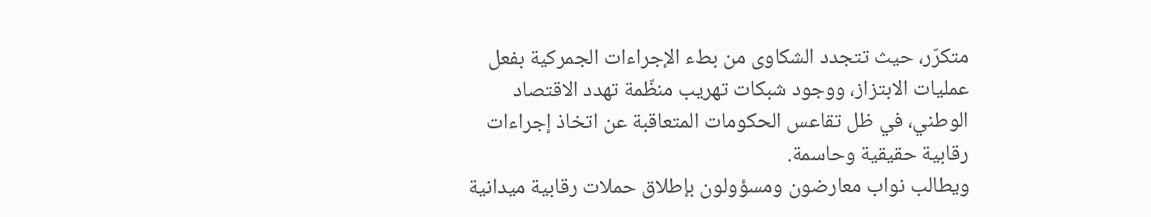متكرّر، حيث تتجدد الشكاوى من بطء الإجراءات الجمركية بفعل عمليات الابتزاز، ووجود شبكات تهريب منظّمة تهدد الاقتصاد الوطني، في ظل تقاعس الحكومات المتعاقبة عن اتخاذ إجراءات رقابية حقيقية وحاسمة.
ويطالب نواب معارضون ومسؤولون بإطلاق حملات رقابية ميدانية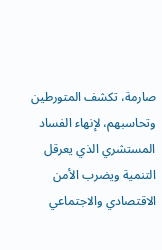صارمة، تكشف المتورطين وتحاسبهم، لإنهاء الفساد المستشري الذي يعرقل التنمية ويضرب الأمن الاقتصادي والاجتماعي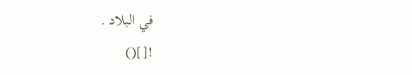في البلاد .
![]()